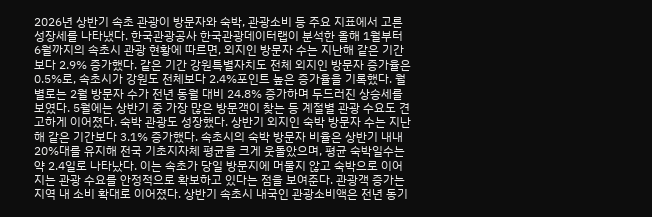2026년 상반기 속초 관광이 방문자와 숙박, 관광소비 등 주요 지표에서 고른 성장세를 나타냈다. 한국관광공사 한국관광데이터랩이 분석한 올해 1월부터 6월까지의 속초시 관광 현황에 따르면, 외지인 방문자 수는 지난해 같은 기간보다 2.9% 증가했다. 같은 기간 강원특별자치도 전체 외지인 방문자 증가율은 0.5%로, 속초시가 강원도 전체보다 2.4%포인트 높은 증가율을 기록했다. 월별로는 2월 방문자 수가 전년 동월 대비 24.8% 증가하며 두드러진 상승세를 보였다. 5월에는 상반기 중 가장 많은 방문객이 찾는 등 계절별 관광 수요도 견고하게 이어졌다. 숙박 관광도 성장했다. 상반기 외지인 숙박 방문자 수는 지난해 같은 기간보다 3.1% 증가했다. 속초시의 숙박 방문자 비율은 상반기 내내 20%대를 유지해 전국 기초지자체 평균을 크게 웃돌았으며, 평균 숙박일수는 약 2.4일로 나타났다. 이는 속초가 당일 방문지에 머물지 않고 숙박으로 이어지는 관광 수요를 안정적으로 확보하고 있다는 점을 보여준다. 관광객 증가는 지역 내 소비 확대로 이어졌다. 상반기 속초시 내국인 관광소비액은 전년 동기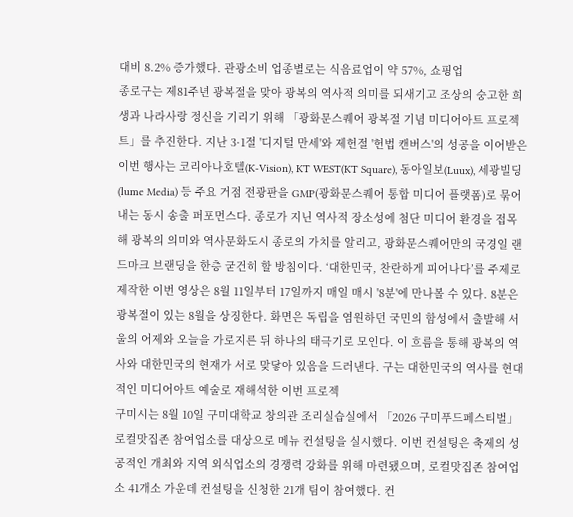대비 8.2% 증가했다. 관광소비 업종별로는 식음료업이 약 57%, 쇼핑업
종로구는 제81주년 광복절을 맞아 광복의 역사적 의미를 되새기고 조상의 숭고한 희생과 나라사랑 정신을 기리기 위해 「광화문스퀘어 광복절 기념 미디어아트 프로젝트」를 추진한다. 지난 3·1절 '디지털 만세'와 제헌절 '헌법 캔버스'의 성공을 이어받은 이번 행사는 코리아나호텔(K-Vision), KT WEST(KT Square), 동아일보(Luux), 세광빌딩(lume Media) 등 주요 거점 전광판을 GMP(광화문스퀘어 통합 미디어 플랫폼)로 묶어내는 동시 송출 퍼포먼스다. 종로가 지닌 역사적 장소성에 첨단 미디어 환경을 접목해 광복의 의미와 역사문화도시 종로의 가치를 알리고, 광화문스퀘어만의 국경일 랜드마크 브랜딩을 한층 굳건히 할 방침이다. ‘대한민국, 찬란하게 피어나다’를 주제로 제작한 이번 영상은 8월 11일부터 17일까지 매일 매시 '8분'에 만나볼 수 있다. 8분은 광복절이 있는 8월을 상징한다. 화면은 독립을 염원하던 국민의 함성에서 출발해 서울의 어제와 오늘을 가로지른 뒤 하나의 태극기로 모인다. 이 흐름을 통해 광복의 역사와 대한민국의 현재가 서로 맞닿아 있음을 드러낸다. 구는 대한민국의 역사를 현대적인 미디어아트 예술로 재해석한 이번 프로젝
구미시는 8월 10일 구미대학교 창의관 조리실습실에서 「2026 구미푸드페스티벌」 로컬맛집존 참여업소를 대상으로 메뉴 컨설팅을 실시했다. 이번 컨설팅은 축제의 성공적인 개최와 지역 외식업소의 경쟁력 강화를 위해 마련됐으며, 로컬맛집존 참여업소 41개소 가운데 컨설팅을 신청한 21개 팀이 참여했다. 컨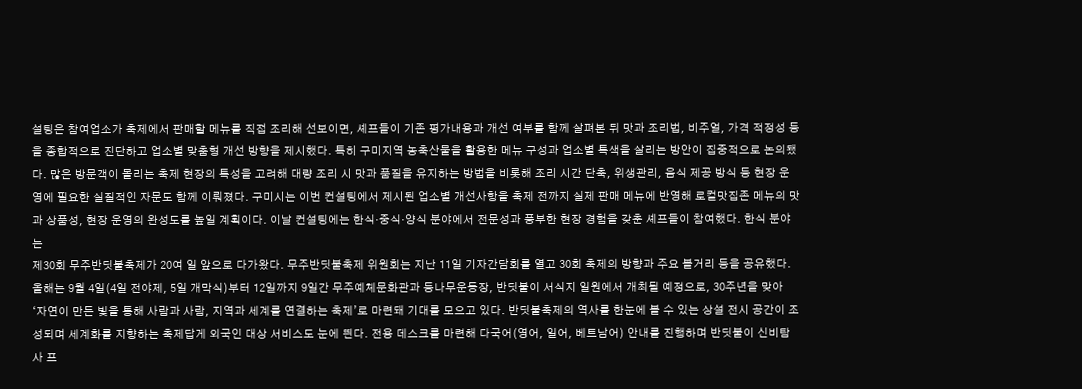설팅은 참여업소가 축제에서 판매할 메뉴를 직접 조리해 선보이면, 셰프들이 기존 평가내용과 개선 여부를 함께 살펴본 뒤 맛과 조리법, 비주얼, 가격 적정성 등을 종합적으로 진단하고 업소별 맞춤형 개선 방향을 제시했다. 특히 구미지역 농축산물을 활용한 메뉴 구성과 업소별 특색을 살리는 방안이 집중적으로 논의됐다. 많은 방문객이 몰리는 축제 현장의 특성을 고려해 대량 조리 시 맛과 품질을 유지하는 방법을 비롯해 조리 시간 단축, 위생관리, 음식 제공 방식 등 현장 운영에 필요한 실질적인 자문도 함께 이뤄졌다. 구미시는 이번 컨설팅에서 제시된 업소별 개선사항을 축제 전까지 실제 판매 메뉴에 반영해 로컬맛집존 메뉴의 맛과 상품성, 현장 운영의 완성도를 높일 계획이다. 이날 컨설팅에는 한식·중식·양식 분야에서 전문성과 풍부한 현장 경험을 갖춘 셰프들이 참여했다. 한식 분야는
제30회 무주반딧불축제가 20여 일 앞으로 다가왔다. 무주반딧불축제 위원회는 지난 11일 기자간담회를 열고 30회 축제의 방향과 주요 볼거리 등을 공유했다. 올해는 9월 4일(4일 전야제, 5일 개막식)부터 12일까지 9일간 무주예체문화관과 등나무운동장, 반딧불이 서식지 일원에서 개최될 예정으로, 30주년을 맞아 ‘자연이 만든 빛을 통해 사람과 사람, 지역과 세계를 연결하는 축제’로 마련돼 기대를 모으고 있다. 반딧불축제의 역사를 한눈에 볼 수 있는 상설 전시 공간이 조성되며 세계화를 지향하는 축제답게 외국인 대상 서비스도 눈에 띈다. 전용 데스크를 마련해 다국어(영어, 일어, 베트남어) 안내를 진행하며 반딧불이 신비탐사 프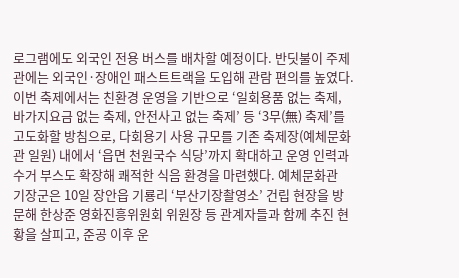로그램에도 외국인 전용 버스를 배차할 예정이다. 반딧불이 주제관에는 외국인·장애인 패스트트랙을 도입해 관람 편의를 높였다. 이번 축제에서는 친환경 운영을 기반으로 ‘일회용품 없는 축제, 바가지요금 없는 축제, 안전사고 없는 축제’ 등 ‘3무(無) 축제’를 고도화할 방침으로, 다회용기 사용 규모를 기존 축제장(예체문화관 일원) 내에서 ‘읍면 천원국수 식당’까지 확대하고 운영 인력과 수거 부스도 확장해 쾌적한 식음 환경을 마련했다. 예체문화관
기장군은 10일 장안읍 기룡리 ‘부산기장촬영소’ 건립 현장을 방문해 한상준 영화진흥위원회 위원장 등 관계자들과 함께 추진 현황을 살피고, 준공 이후 운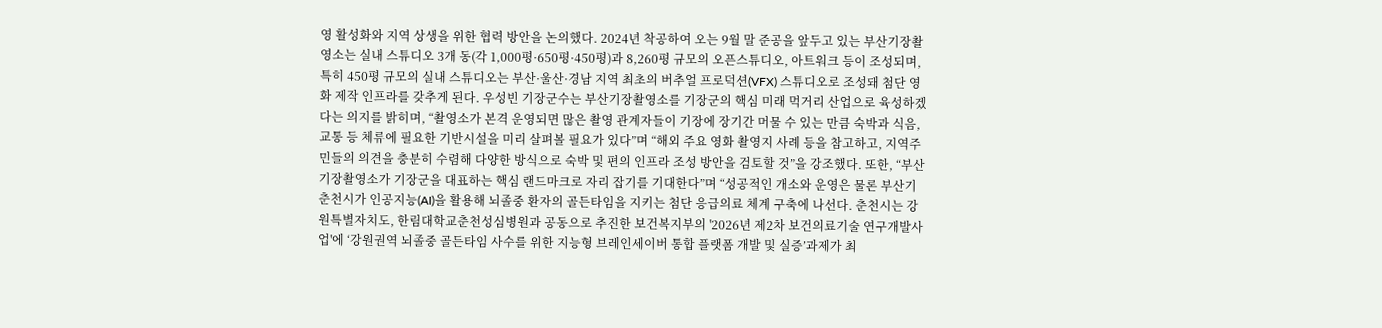영 활성화와 지역 상생을 위한 협력 방안을 논의했다. 2024년 착공하여 오는 9월 말 준공을 앞두고 있는 부산기장촬영소는 실내 스튜디오 3개 동(각 1,000평·650평·450평)과 8,260평 규모의 오픈스튜디오, 아트워크 등이 조성되며, 특히 450평 규모의 실내 스튜디오는 부산·울산·경남 지역 최초의 버추얼 프로덕션(VFX) 스튜디오로 조성돼 첨단 영화 제작 인프라를 갖추게 된다. 우성빈 기장군수는 부산기장촬영소를 기장군의 핵심 미래 먹거리 산업으로 육성하겠다는 의지를 밝히며, “촬영소가 본격 운영되면 많은 촬영 관계자들이 기장에 장기간 머물 수 있는 만큼 숙박과 식음, 교통 등 체류에 필요한 기반시설을 미리 살펴볼 필요가 있다”며 “해외 주요 영화 촬영지 사례 등을 참고하고, 지역주민들의 의견을 충분히 수렴해 다양한 방식으로 숙박 및 편의 인프라 조성 방안을 검토할 것”을 강조했다. 또한, “부산기장촬영소가 기장군을 대표하는 핵심 랜드마크로 자리 잡기를 기대한다”며 “성공적인 개소와 운영은 물론 부산기
춘천시가 인공지능(AI)을 활용해 뇌졸중 환자의 골든타임을 지키는 첨단 응급의료 체계 구축에 나선다. 춘천시는 강원특별자치도, 한림대학교춘천성심병원과 공동으로 추진한 보건복지부의 '2026년 제2차 보건의료기술 연구개발사업'에 ‘강원권역 뇌졸중 골든타임 사수를 위한 지능형 브레인세이버 통합 플랫폼 개발 및 실증’과제가 최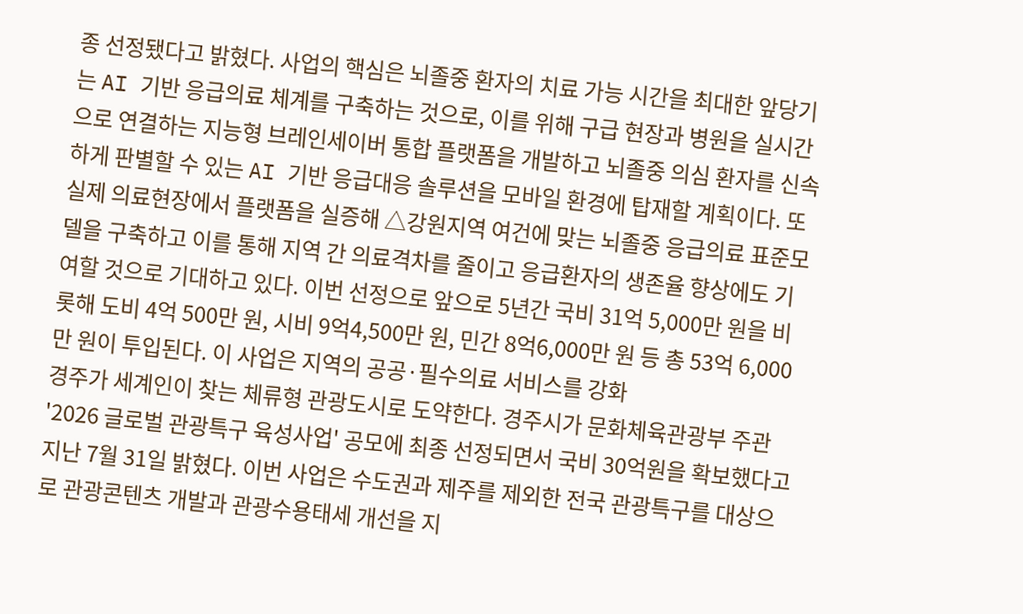종 선정됐다고 밝혔다. 사업의 핵심은 뇌졸중 환자의 치료 가능 시간을 최대한 앞당기는 AI 기반 응급의료 체계를 구축하는 것으로, 이를 위해 구급 현장과 병원을 실시간으로 연결하는 지능형 브레인세이버 통합 플랫폼을 개발하고 뇌졸중 의심 환자를 신속하게 판별할 수 있는 AI 기반 응급대응 솔루션을 모바일 환경에 탑재할 계획이다. 또 실제 의료현장에서 플랫폼을 실증해 △강원지역 여건에 맞는 뇌졸중 응급의료 표준모델을 구축하고 이를 통해 지역 간 의료격차를 줄이고 응급환자의 생존율 향상에도 기여할 것으로 기대하고 있다. 이번 선정으로 앞으로 5년간 국비 31억 5,000만 원을 비롯해 도비 4억 500만 원, 시비 9억4,500만 원, 민간 8억6,000만 원 등 총 53억 6,000만 원이 투입된다. 이 사업은 지역의 공공·필수의료 서비스를 강화
경주가 세계인이 찾는 체류형 관광도시로 도약한다. 경주시가 문화체육관광부 주관 '2026 글로벌 관광특구 육성사업' 공모에 최종 선정되면서 국비 30억원을 확보했다고 지난 7월 31일 밝혔다. 이번 사업은 수도권과 제주를 제외한 전국 관광특구를 대상으로 관광콘텐츠 개발과 관광수용태세 개선을 지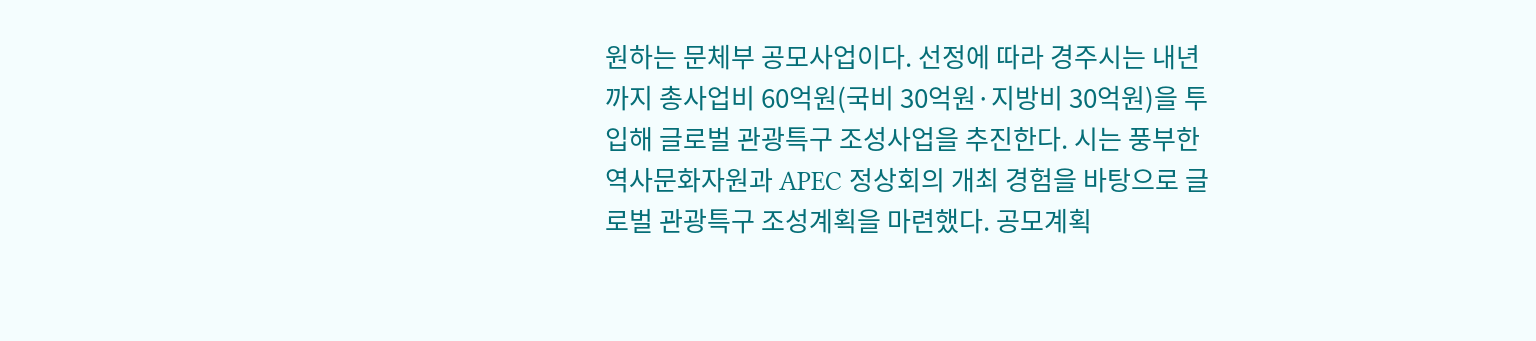원하는 문체부 공모사업이다. 선정에 따라 경주시는 내년까지 총사업비 60억원(국비 30억원·지방비 30억원)을 투입해 글로벌 관광특구 조성사업을 추진한다. 시는 풍부한 역사문화자원과 APEC 정상회의 개최 경험을 바탕으로 글로벌 관광특구 조성계획을 마련했다. 공모계획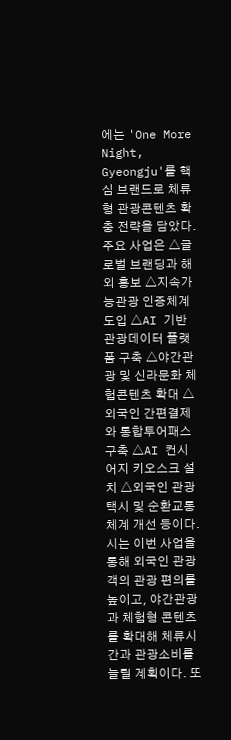에는 'One More Night, Gyeongju'를 핵심 브랜드로 체류형 관광콘텐츠 확충 전략을 담았다. 주요 사업은 △글로벌 브랜딩과 해외 홍보 △지속가능관광 인증체계 도입 △AI 기반 관광데이터 플랫폼 구축 △야간관광 및 신라문화 체험콘텐츠 확대 △외국인 간편결제와 통합투어패스 구축 △AI 컨시어지 키오스크 설치 △외국인 관광택시 및 순환교통체계 개선 등이다. 시는 이번 사업을 통해 외국인 관광객의 관광 편의를 높이고, 야간관광과 체험형 콘텐츠를 확대해 체류시간과 관광소비를 늘릴 계획이다. 또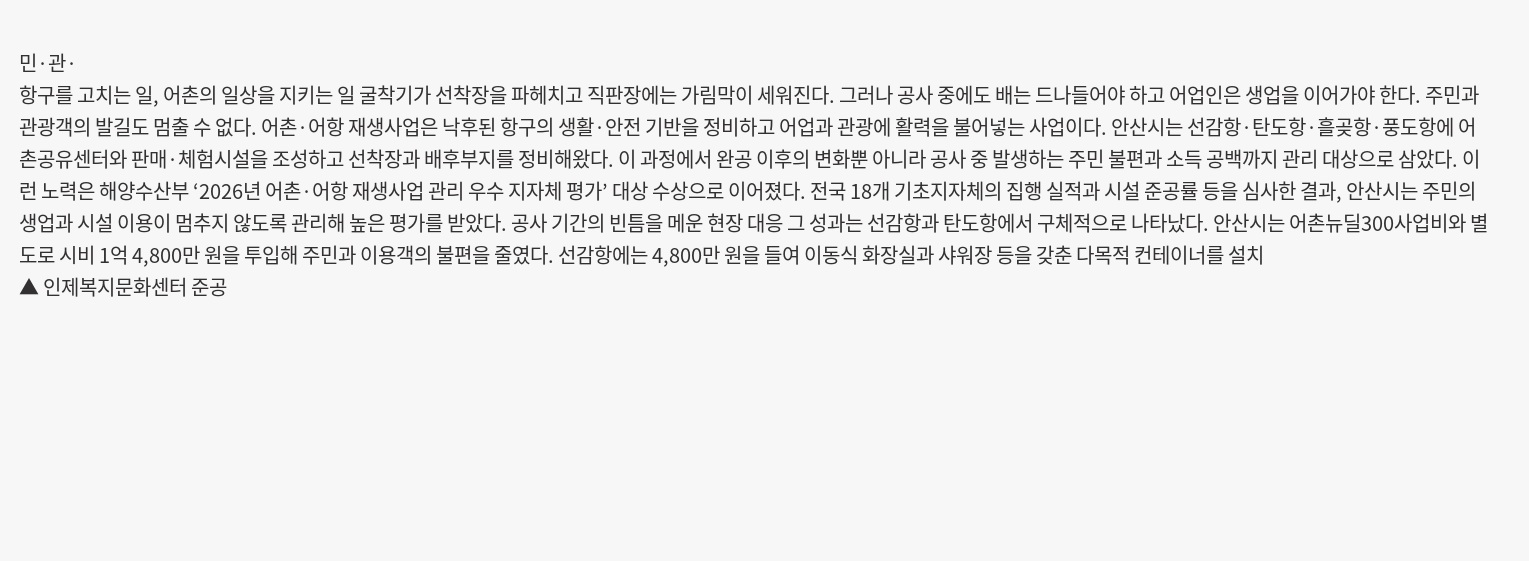민·관·
항구를 고치는 일, 어촌의 일상을 지키는 일 굴착기가 선착장을 파헤치고 직판장에는 가림막이 세워진다. 그러나 공사 중에도 배는 드나들어야 하고 어업인은 생업을 이어가야 한다. 주민과 관광객의 발길도 멈출 수 없다. 어촌·어항 재생사업은 낙후된 항구의 생활·안전 기반을 정비하고 어업과 관광에 활력을 불어넣는 사업이다. 안산시는 선감항·탄도항·흘곶항·풍도항에 어촌공유센터와 판매·체험시설을 조성하고 선착장과 배후부지를 정비해왔다. 이 과정에서 완공 이후의 변화뿐 아니라 공사 중 발생하는 주민 불편과 소득 공백까지 관리 대상으로 삼았다. 이런 노력은 해양수산부 ‘2026년 어촌·어항 재생사업 관리 우수 지자체 평가’ 대상 수상으로 이어졌다. 전국 18개 기초지자체의 집행 실적과 시설 준공률 등을 심사한 결과, 안산시는 주민의 생업과 시설 이용이 멈추지 않도록 관리해 높은 평가를 받았다. 공사 기간의 빈틈을 메운 현장 대응 그 성과는 선감항과 탄도항에서 구체적으로 나타났다. 안산시는 어촌뉴딜300사업비와 별도로 시비 1억 4,800만 원을 투입해 주민과 이용객의 불편을 줄였다. 선감항에는 4,800만 원을 들여 이동식 화장실과 샤워장 등을 갖춘 다목적 컨테이너를 설치
▲ 인제복지문화센터 준공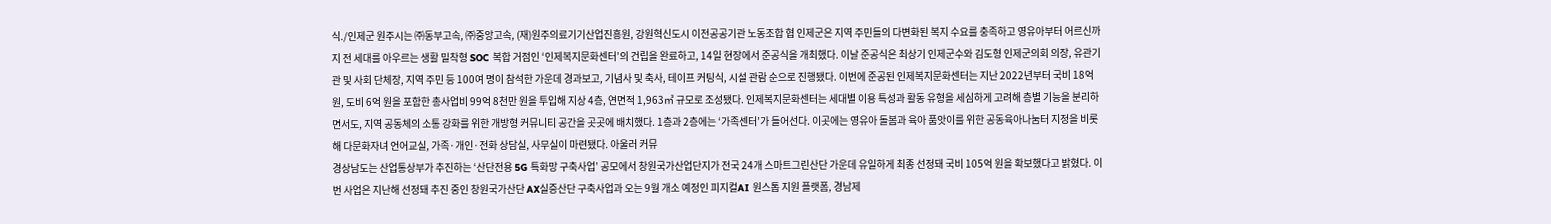식./인제군 원주시는 ㈜동부고속, ㈜중앙고속, (재)원주의료기기산업진흥원, 강원혁신도시 이전공공기관 노동조합 협 인제군은 지역 주민들의 다변화된 복지 수요를 충족하고 영유아부터 어르신까지 전 세대를 아우르는 생활 밀착형 SOC 복합 거점인 ‘인제복지문화센터’의 건립을 완료하고, 14일 현장에서 준공식을 개최했다. 이날 준공식은 최상기 인제군수와 김도형 인제군의회 의장, 유관기관 및 사회 단체장, 지역 주민 등 100여 명이 참석한 가운데 경과보고, 기념사 및 축사, 테이프 커팅식, 시설 관람 순으로 진행됐다. 이번에 준공된 인제복지문화센터는 지난 2022년부터 국비 18억 원, 도비 6억 원을 포함한 총사업비 99억 8천만 원을 투입해 지상 4층, 연면적 1,963㎡ 규모로 조성됐다. 인제복지문화센터는 세대별 이용 특성과 활동 유형을 세심하게 고려해 층별 기능을 분리하면서도, 지역 공동체의 소통 강화를 위한 개방형 커뮤니티 공간을 곳곳에 배치했다. 1층과 2층에는 ‘가족센터’가 들어선다. 이곳에는 영유아 돌봄과 육아 품앗이를 위한 공동육아나눔터 지정을 비롯해 다문화자녀 언어교실, 가족·개인·전화 상담실, 사무실이 마련됐다. 아울러 커뮤
경상남도는 산업통상부가 추진하는 ‘산단전용 5G 특화망 구축사업’ 공모에서 창원국가산업단지가 전국 24개 스마트그린산단 가운데 유일하게 최종 선정돼 국비 105억 원을 확보했다고 밝혔다. 이번 사업은 지난해 선정돼 추진 중인 창원국가산단 AX실증산단 구축사업과 오는 9월 개소 예정인 피지컬AI 원스톱 지원 플랫폼, 경남제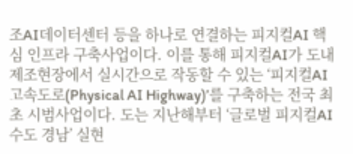조AI데이터센터 등을 하나로 연결하는 피지컬AI 핵심 인프라 구축사업이다. 이를 통해 피지컬AI가 도내 제조현장에서 실시간으로 작동할 수 있는 ‘피지컬AI 고속도로(Physical AI Highway)’를 구축하는 전국 최초 시범사업이다. 도는 지난해부터 ‘글로벌 피지컬AI 수도 경남’ 실현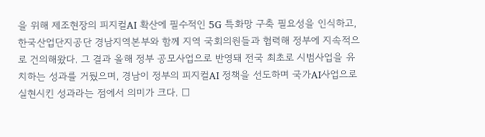을 위해 제조현장의 피지컬AI 확산에 필수적인 5G 특화망 구축 필요성을 인식하고, 한국산업단지공단 경남지역본부와 함께 지역 국회의원들과 협력해 정부에 지속적으로 건의해왔다. 그 결과 올해 정부 공모사업으로 반영돼 전국 최초로 시범사업을 유치하는 성과를 거뒀으며, 경남이 정부의 피지컬AI 정책을 선도하며 국가AI사업으로 실현시킨 성과라는 점에서 의미가 크다. □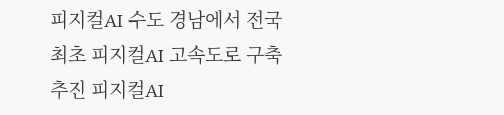피지컬AI 수도 경남에서 전국 최초 피지컬AI 고속도로 구축 추진 피지컬AI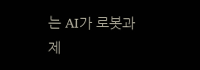는 AI가 로봇과 제